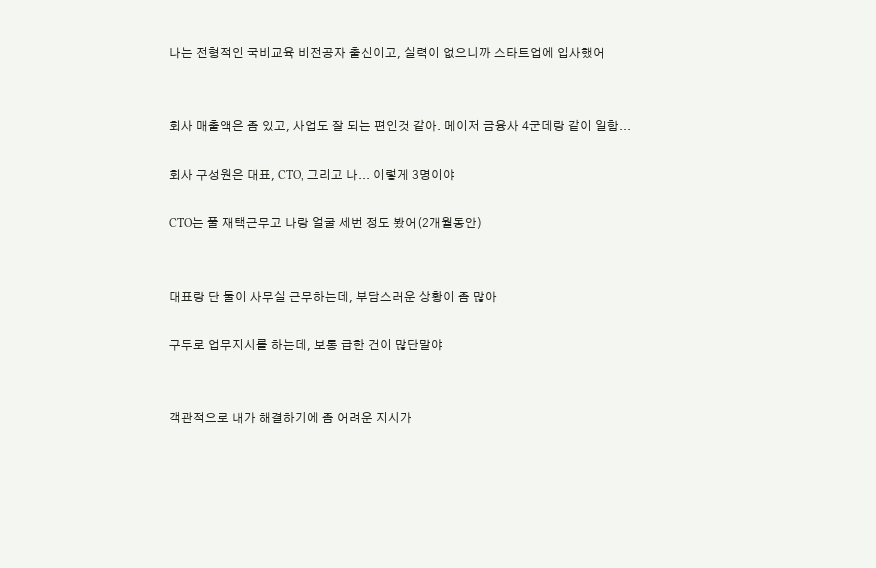나는 전형적인 국비교육 비전공자 출신이고, 실력이 없으니까 스타트업에 입사했어


회사 매출액은 좀 있고, 사업도 잘 되는 편인것 같아. 메이저 금융사 4군데랑 같이 일함...

회사 구성원은 대표, CTO, 그리고 나... 이렇게 3명이야

CTO는 풀 재택근무고 나랑 얼굴 세번 정도 봤어(2개월동안)


대표랑 단 둘이 사무실 근무하는데, 부담스러운 상황이 좀 많아

구두로 업무지시를 하는데, 보통 급한 건이 많단말야


객관적으로 내가 해결하기에 좀 어려운 지시가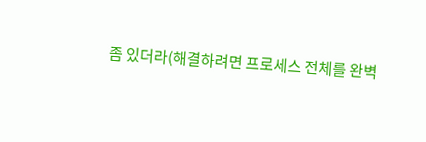좀 있더라(해결하려면 프로세스 전체를 완벽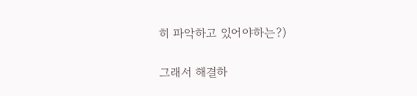히 파악하고 있어야하는?)

그래서 해결하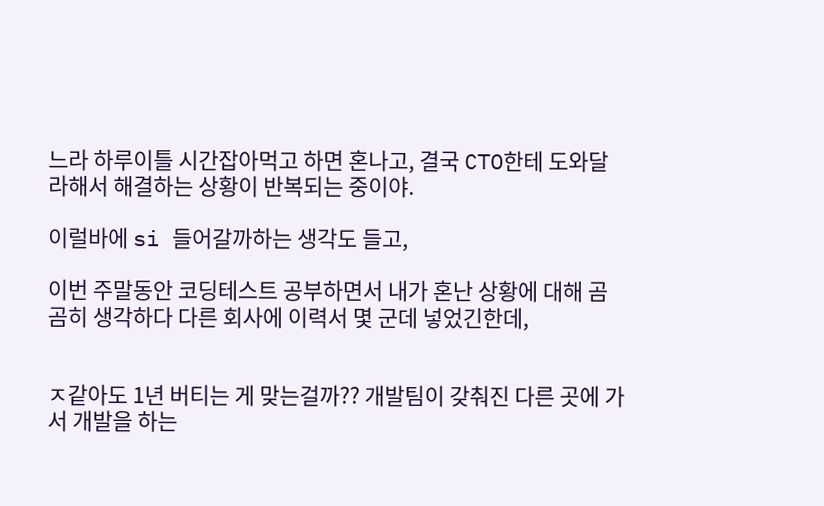느라 하루이틀 시간잡아먹고 하면 혼나고, 결국 CTO한테 도와달라해서 해결하는 상황이 반복되는 중이야.

이럴바에 si 들어갈까하는 생각도 들고,

이번 주말동안 코딩테스트 공부하면서 내가 혼난 상황에 대해 곰곰히 생각하다 다른 회사에 이력서 몇 군데 넣었긴한데,


ㅈ같아도 1년 버티는 게 맞는걸까?? 개발팀이 갖춰진 다른 곳에 가서 개발을 하는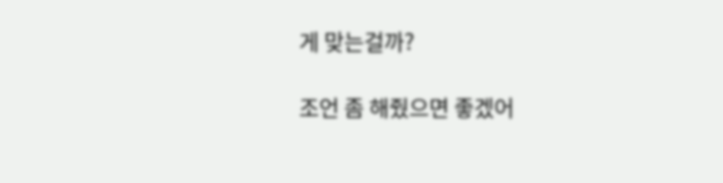게 맞는걸까?

조언 좀 해줬으면 좋겠어